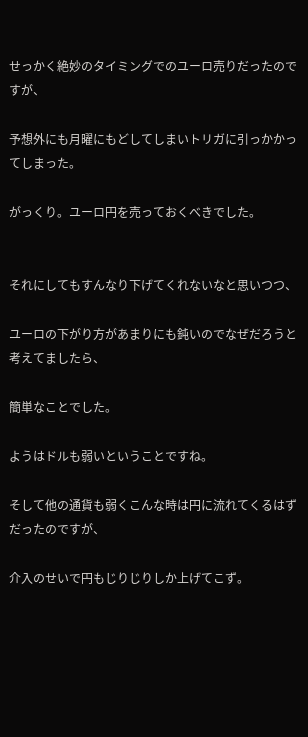せっかく絶妙のタイミングでのユーロ売りだったのですが、

予想外にも月曜にもどしてしまいトリガに引っかかってしまった。

がっくり。ユーロ円を売っておくべきでした。


それにしてもすんなり下げてくれないなと思いつつ、

ユーロの下がり方があまりにも鈍いのでなぜだろうと考えてましたら、

簡単なことでした。

ようはドルも弱いということですね。

そして他の通貨も弱くこんな時は円に流れてくるはずだったのですが、

介入のせいで円もじりじりしか上げてこず。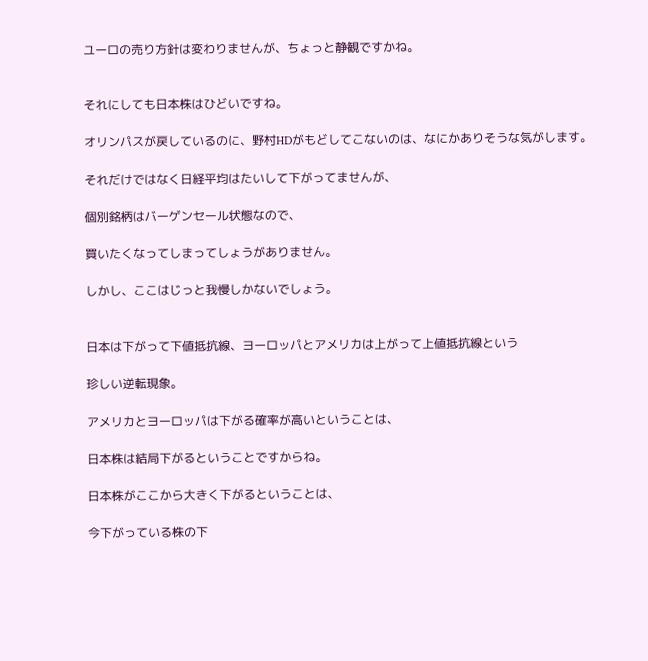ユーロの売り方針は変わりませんが、ちょっと静観ですかね。


それにしても日本株はひどいですね。

オリンパスが戻しているのに、野村HDがもどしてこないのは、なにかありそうな気がします。

それだけではなく日経平均はたいして下がってませんが、

個別銘柄はバーゲンセール状態なので、

買いたくなってしまってしょうがありません。

しかし、ここはじっと我慢しかないでしょう。


日本は下がって下値抵抗線、ヨーロッパとアメリカは上がって上値抵抗線という

珍しい逆転現象。

アメリカとヨーロッパは下がる確率が高いということは、

日本株は結局下がるということですからね。

日本株がここから大きく下がるということは、

今下がっている株の下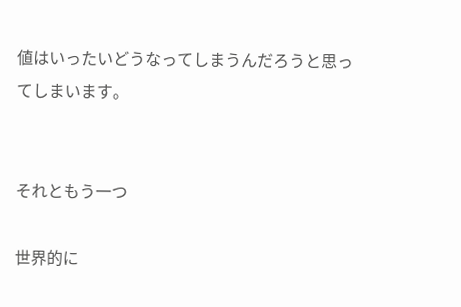値はいったいどうなってしまうんだろうと思ってしまいます。


それともう一つ

世界的に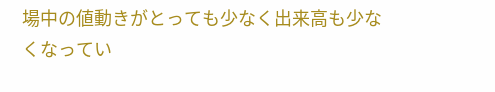場中の値動きがとっても少なく出来高も少なくなってい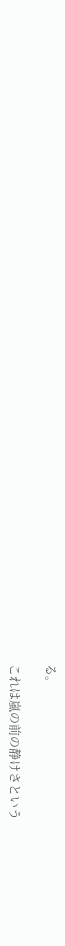る。

これは嵐の前の静けさという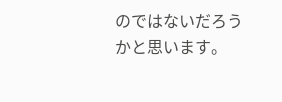のではないだろうかと思います。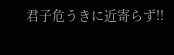君子危うきに近寄らず!!